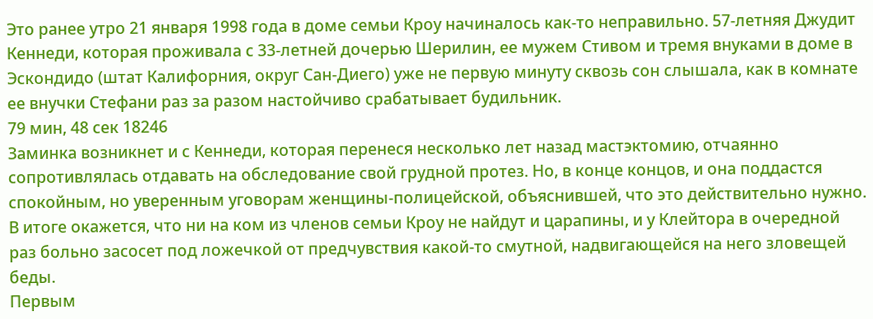Это ранее утро 21 января 1998 года в доме семьи Кроу начиналось как-то неправильно. 57-летняя Джудит Кеннеди, которая проживала с 33-летней дочерью Шерилин, ее мужем Стивом и тремя внуками в доме в Эскондидо (штат Калифорния, округ Сан-Диего) уже не первую минуту сквозь сон слышала, как в комнате ее внучки Стефани раз за разом настойчиво срабатывает будильник.
79 мин, 48 сек 18246
Заминка возникнет и с Кеннеди, которая перенеся несколько лет назад мастэктомию, отчаянно сопротивлялась отдавать на обследование свой грудной протез. Но, в конце концов, и она поддастся спокойным, но уверенным уговорам женщины-полицейской, объяснившей, что это действительно нужно.
В итоге окажется, что ни на ком из членов семьи Кроу не найдут и царапины, и у Клейтора в очередной раз больно засосет под ложечкой от предчувствия какой-то смутной, надвигающейся на него зловещей беды.
Первым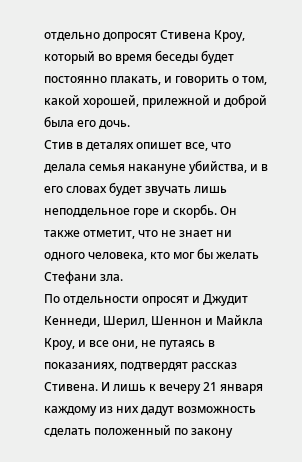отдельно допросят Стивена Кроу, который во время беседы будет постоянно плакать, и говорить о том, какой хорошей, прилежной и доброй была его дочь.
Стив в деталях опишет все, что делала семья накануне убийства, и в его словах будет звучать лишь неподдельное горе и скорбь. Он также отметит, что не знает ни одного человека, кто мог бы желать Стефани зла.
По отдельности опросят и Джудит Кеннеди, Шерил, Шеннон и Майкла Кроу, и все они, не путаясь в показаниях, подтвердят рассказ Стивена. И лишь к вечеру 21 января каждому из них дадут возможность сделать положенный по закону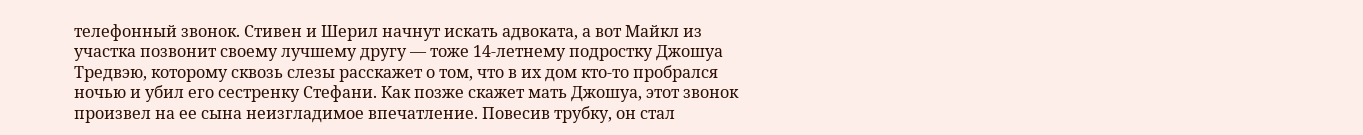телефонный звонок. Стивен и Шерил начнут искать адвоката, а вот Майкл из участка позвонит своему лучшему другу — тоже 14-летнему подростку Джошуа Тредвэю, которому сквозь слезы расскажет о том, что в их дом кто-то пробрался ночью и убил его сестренку Стефани. Как позже скажет мать Джошуа, этот звонок произвел на ее сына неизгладимое впечатление. Повесив трубку, он стал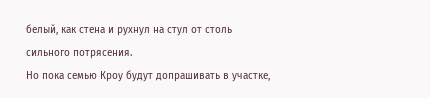белый, как стена и рухнул на стул от столь сильного потрясения.
Но пока семью Кроу будут допрашивать в участке,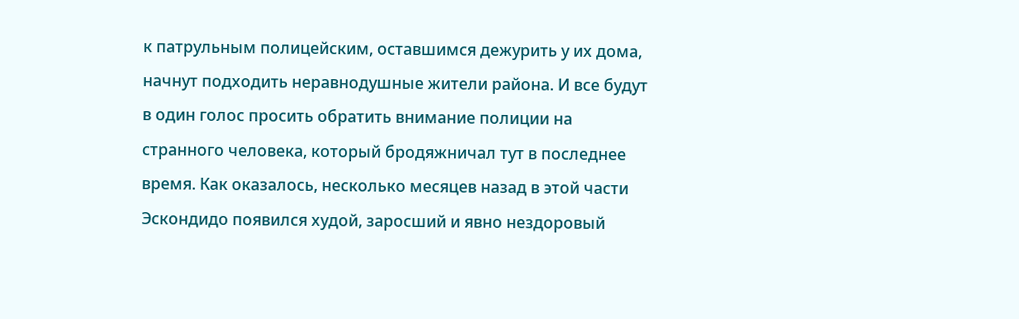к патрульным полицейским, оставшимся дежурить у их дома, начнут подходить неравнодушные жители района. И все будут в один голос просить обратить внимание полиции на странного человека, который бродяжничал тут в последнее время. Как оказалось, несколько месяцев назад в этой части Эскондидо появился худой, заросший и явно нездоровый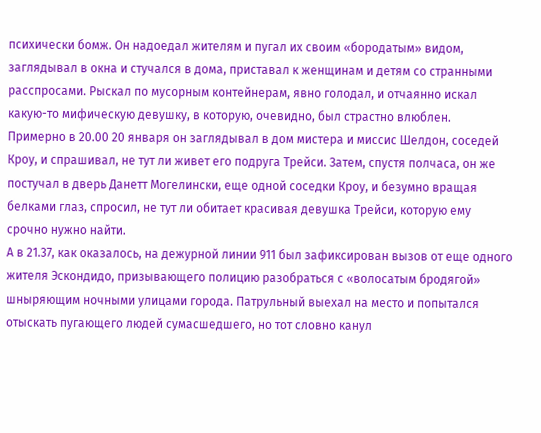психически бомж. Он надоедал жителям и пугал их своим «бородатым» видом, заглядывал в окна и стучался в дома, приставал к женщинам и детям со странными расспросами. Рыскал по мусорным контейнерам, явно голодал, и отчаянно искал какую-то мифическую девушку, в которую, очевидно, был страстно влюблен.
Примерно в 20.00 20 января он заглядывал в дом мистера и миссис Шелдон, соседей Кроу, и спрашивал, не тут ли живет его подруга Трейси. Затем, спустя полчаса, он же постучал в дверь Данетт Могелински, еще одной соседки Кроу, и безумно вращая белками глаз, спросил, не тут ли обитает красивая девушка Трейси, которую ему срочно нужно найти.
А в 21.37, как оказалось, на дежурной линии 911 был зафиксирован вызов от еще одного жителя Эскондидо, призывающего полицию разобраться с «волосатым бродягой» шныряющим ночными улицами города. Патрульный выехал на место и попытался отыскать пугающего людей сумасшедшего, но тот словно канул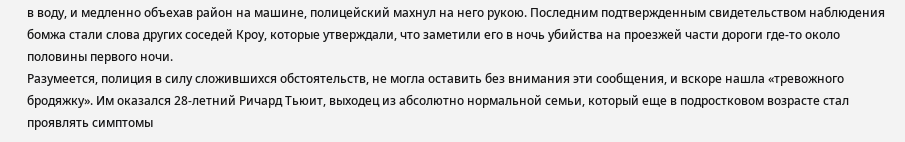в воду, и медленно объехав район на машине, полицейский махнул на него рукою. Последним подтвержденным свидетельством наблюдения бомжа стали слова других соседей Кроу, которые утверждали, что заметили его в ночь убийства на проезжей части дороги где-то около половины первого ночи.
Разумеется, полиция в силу сложившихся обстоятельств, не могла оставить без внимания эти сообщения, и вскоре нашла «тревожного бродяжку». Им оказался 28-летний Ричард Тьюит, выходец из абсолютно нормальной семьи, который еще в подростковом возрасте стал проявлять симптомы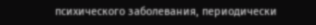психического заболевания, периодически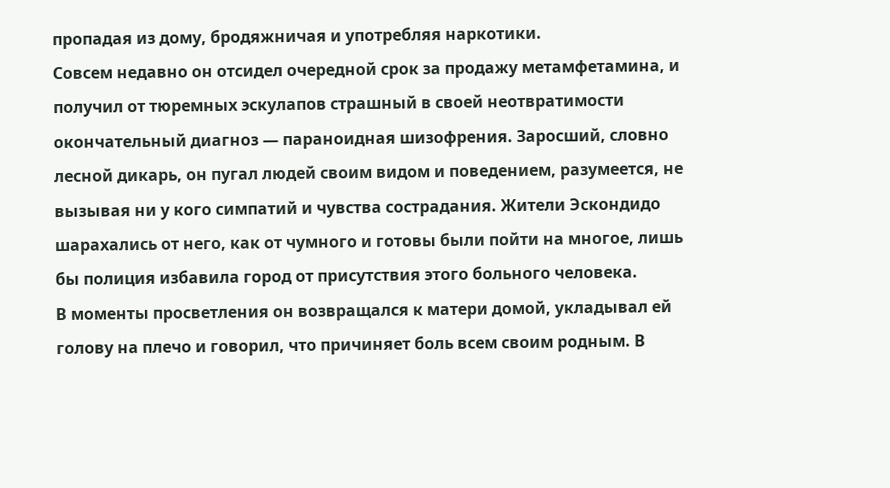пропадая из дому, бродяжничая и употребляя наркотики.
Совсем недавно он отсидел очередной срок за продажу метамфетамина, и получил от тюремных эскулапов страшный в своей неотвратимости окончательный диагноз — параноидная шизофрения. Заросший, словно лесной дикарь, он пугал людей своим видом и поведением, разумеется, не вызывая ни у кого симпатий и чувства сострадания. Жители Эскондидо шарахались от него, как от чумного и готовы были пойти на многое, лишь бы полиция избавила город от присутствия этого больного человека.
В моменты просветления он возвращался к матери домой, укладывал ей голову на плечо и говорил, что причиняет боль всем своим родным. В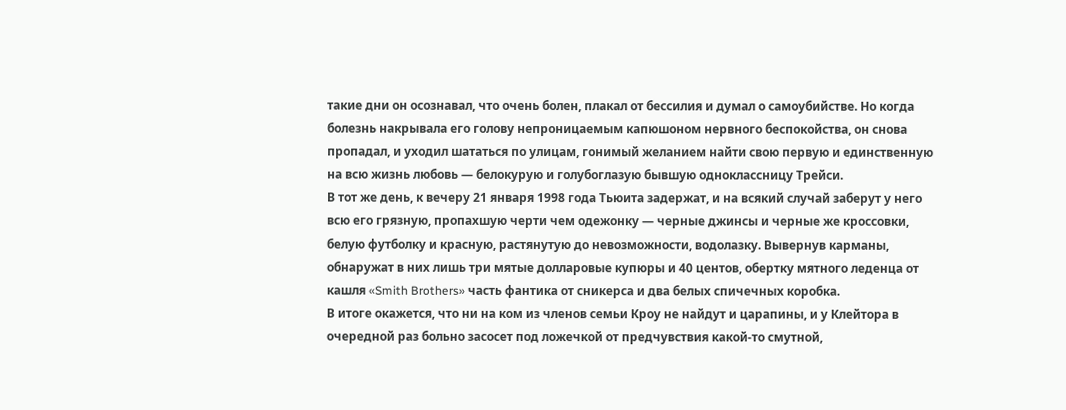такие дни он осознавал, что очень болен, плакал от бессилия и думал о самоубийстве. Но когда болезнь накрывала его голову непроницаемым капюшоном нервного беспокойства, он снова пропадал, и уходил шататься по улицам, гонимый желанием найти свою первую и единственную на всю жизнь любовь — белокурую и голубоглазую бывшую одноклассницу Трейси.
В тот же день, к вечеру 21 января 1998 года Тьюита задержат, и на всякий случай заберут у него всю его грязную, пропахшую черти чем одежонку — черные джинсы и черные же кроссовки, белую футболку и красную, растянутую до невозможности, водолазку. Вывернув карманы, обнаружат в них лишь три мятые долларовые купюры и 40 центов, обертку мятного леденца от кашля «Smith Brothers» часть фантика от сникерса и два белых спичечных коробка.
В итоге окажется, что ни на ком из членов семьи Кроу не найдут и царапины, и у Клейтора в очередной раз больно засосет под ложечкой от предчувствия какой-то смутной,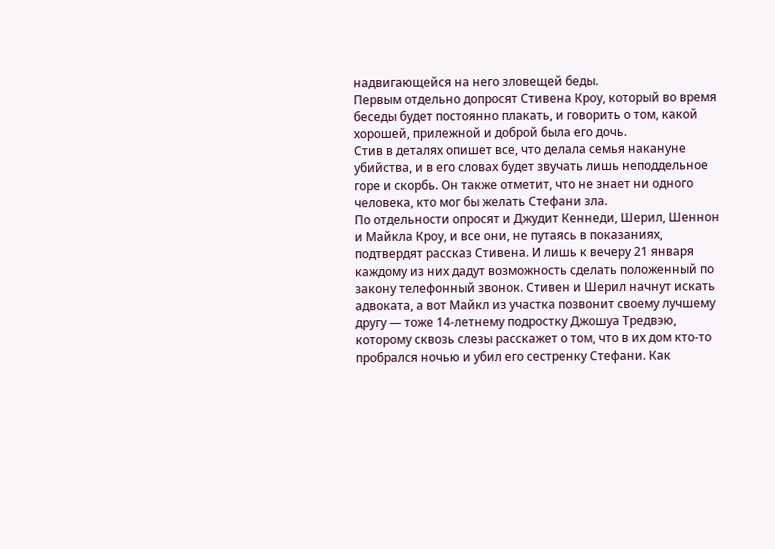надвигающейся на него зловещей беды.
Первым отдельно допросят Стивена Кроу, который во время беседы будет постоянно плакать, и говорить о том, какой хорошей, прилежной и доброй была его дочь.
Стив в деталях опишет все, что делала семья накануне убийства, и в его словах будет звучать лишь неподдельное горе и скорбь. Он также отметит, что не знает ни одного человека, кто мог бы желать Стефани зла.
По отдельности опросят и Джудит Кеннеди, Шерил, Шеннон и Майкла Кроу, и все они, не путаясь в показаниях, подтвердят рассказ Стивена. И лишь к вечеру 21 января каждому из них дадут возможность сделать положенный по закону телефонный звонок. Стивен и Шерил начнут искать адвоката, а вот Майкл из участка позвонит своему лучшему другу — тоже 14-летнему подростку Джошуа Тредвэю, которому сквозь слезы расскажет о том, что в их дом кто-то пробрался ночью и убил его сестренку Стефани. Как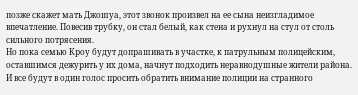позже скажет мать Джошуа, этот звонок произвел на ее сына неизгладимое впечатление. Повесив трубку, он стал белый, как стена и рухнул на стул от столь сильного потрясения.
Но пока семью Кроу будут допрашивать в участке, к патрульным полицейским, оставшимся дежурить у их дома, начнут подходить неравнодушные жители района. И все будут в один голос просить обратить внимание полиции на странного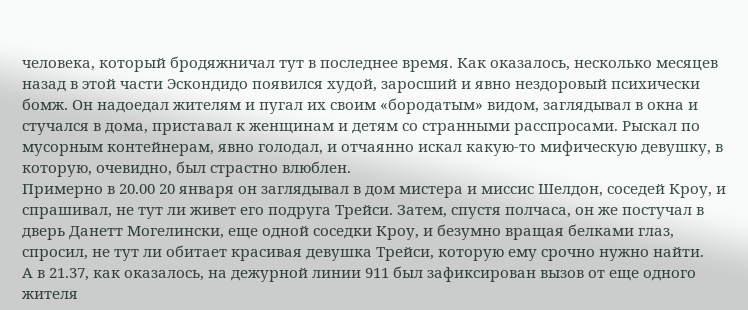человека, который бродяжничал тут в последнее время. Как оказалось, несколько месяцев назад в этой части Эскондидо появился худой, заросший и явно нездоровый психически бомж. Он надоедал жителям и пугал их своим «бородатым» видом, заглядывал в окна и стучался в дома, приставал к женщинам и детям со странными расспросами. Рыскал по мусорным контейнерам, явно голодал, и отчаянно искал какую-то мифическую девушку, в которую, очевидно, был страстно влюблен.
Примерно в 20.00 20 января он заглядывал в дом мистера и миссис Шелдон, соседей Кроу, и спрашивал, не тут ли живет его подруга Трейси. Затем, спустя полчаса, он же постучал в дверь Данетт Могелински, еще одной соседки Кроу, и безумно вращая белками глаз, спросил, не тут ли обитает красивая девушка Трейси, которую ему срочно нужно найти.
А в 21.37, как оказалось, на дежурной линии 911 был зафиксирован вызов от еще одного жителя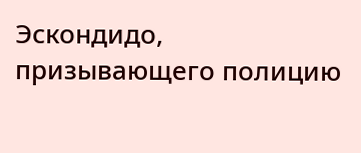Эскондидо, призывающего полицию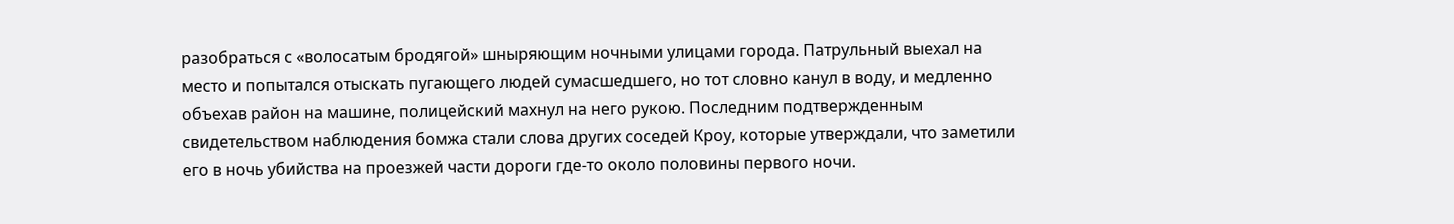разобраться с «волосатым бродягой» шныряющим ночными улицами города. Патрульный выехал на место и попытался отыскать пугающего людей сумасшедшего, но тот словно канул в воду, и медленно объехав район на машине, полицейский махнул на него рукою. Последним подтвержденным свидетельством наблюдения бомжа стали слова других соседей Кроу, которые утверждали, что заметили его в ночь убийства на проезжей части дороги где-то около половины первого ночи.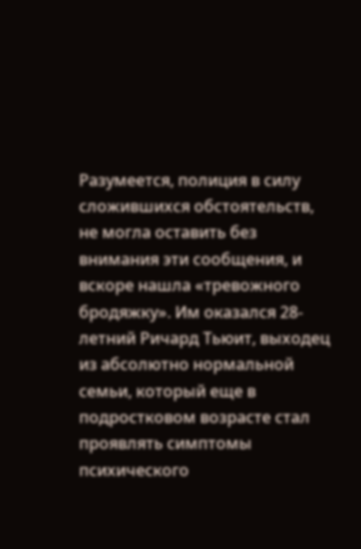Разумеется, полиция в силу сложившихся обстоятельств, не могла оставить без внимания эти сообщения, и вскоре нашла «тревожного бродяжку». Им оказался 28-летний Ричард Тьюит, выходец из абсолютно нормальной семьи, который еще в подростковом возрасте стал проявлять симптомы психического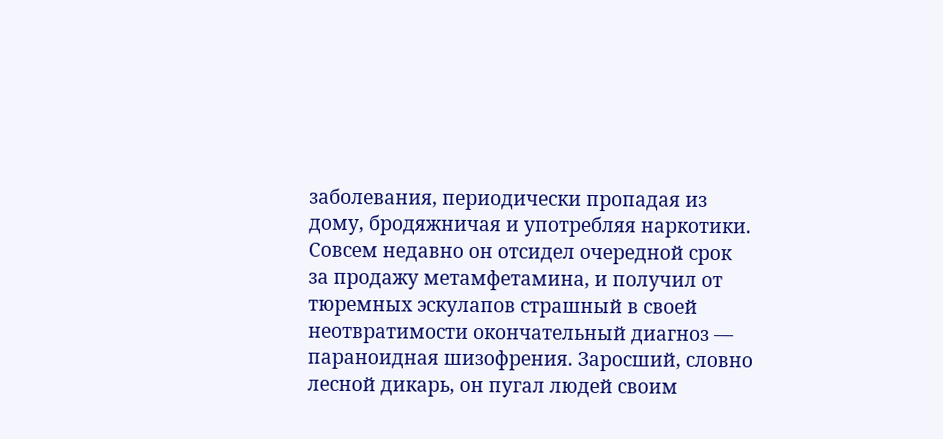заболевания, периодически пропадая из дому, бродяжничая и употребляя наркотики.
Совсем недавно он отсидел очередной срок за продажу метамфетамина, и получил от тюремных эскулапов страшный в своей неотвратимости окончательный диагноз — параноидная шизофрения. Заросший, словно лесной дикарь, он пугал людей своим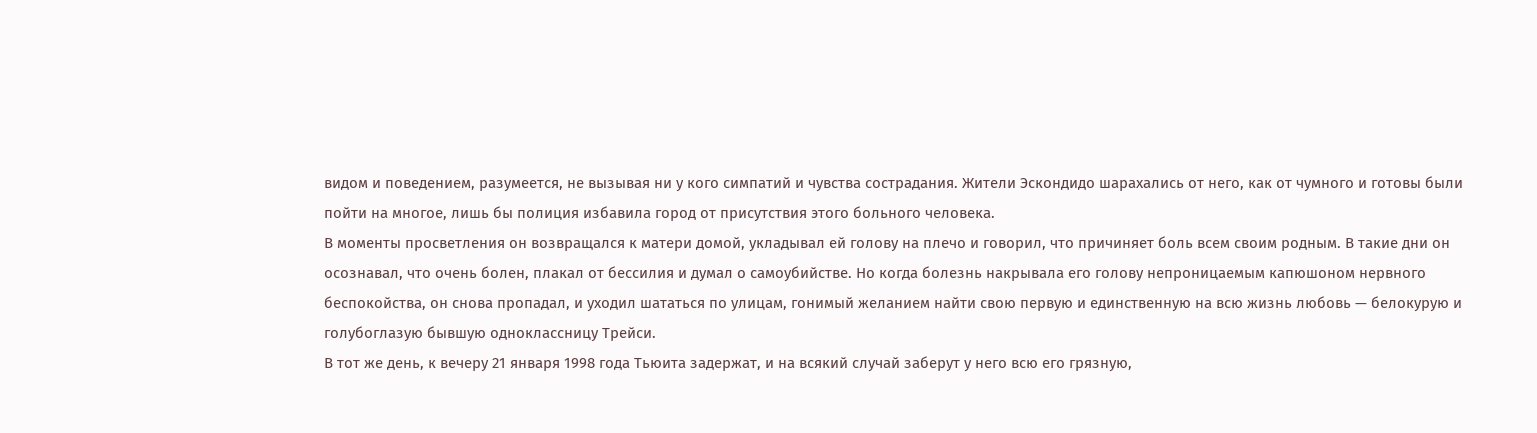видом и поведением, разумеется, не вызывая ни у кого симпатий и чувства сострадания. Жители Эскондидо шарахались от него, как от чумного и готовы были пойти на многое, лишь бы полиция избавила город от присутствия этого больного человека.
В моменты просветления он возвращался к матери домой, укладывал ей голову на плечо и говорил, что причиняет боль всем своим родным. В такие дни он осознавал, что очень болен, плакал от бессилия и думал о самоубийстве. Но когда болезнь накрывала его голову непроницаемым капюшоном нервного беспокойства, он снова пропадал, и уходил шататься по улицам, гонимый желанием найти свою первую и единственную на всю жизнь любовь — белокурую и голубоглазую бывшую одноклассницу Трейси.
В тот же день, к вечеру 21 января 1998 года Тьюита задержат, и на всякий случай заберут у него всю его грязную,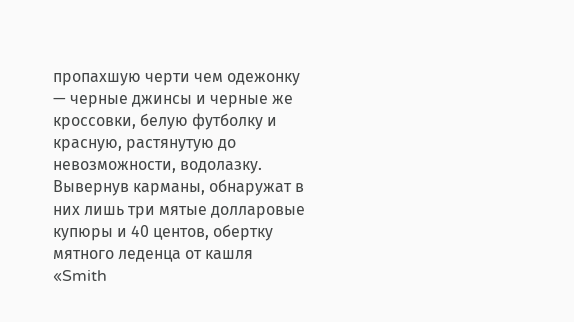пропахшую черти чем одежонку — черные джинсы и черные же кроссовки, белую футболку и красную, растянутую до невозможности, водолазку. Вывернув карманы, обнаружат в них лишь три мятые долларовые купюры и 40 центов, обертку мятного леденца от кашля «Smith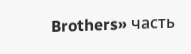Brothers» часть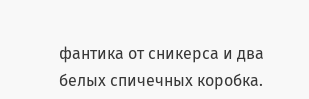фантика от сникерса и два белых спичечных коробка.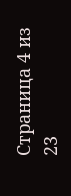Страница 4 из 23